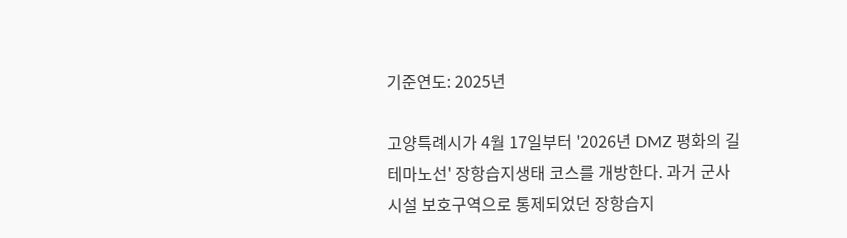기준연도: 2025년

고양특례시가 4월 17일부터 '2026년 DMZ 평화의 길 테마노선' 장항습지생태 코스를 개방한다. 과거 군사시설 보호구역으로 통제되었던 장항습지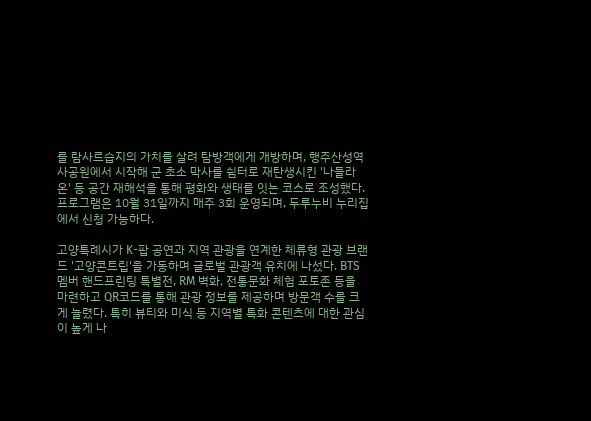를 람사르습지의 가치를 살려 탐방객에게 개방하며, 행주산성역사공원에서 시작해 군 초소 막사를 쉼터로 재탄생시킨 '나들라온' 등 공간 재해석을 통해 평화와 생태를 잇는 코스로 조성했다. 프로그램은 10월 31일까지 매주 3회 운영되며, 두루누비 누리집에서 신청 가능하다.

고양특례시가 K-팝 공연과 지역 관광을 연계한 체류형 관광 브랜드 '고양콘트립'을 가동하며 글로벌 관광객 유치에 나섰다. BTS 멤버 핸드프린팅 특별전, RM 벽화, 전통문화 체험 포토존 등을 마련하고 QR코드를 통해 관광 정보를 제공하며 방문객 수를 크게 늘렸다. 특히 뷰티와 미식 등 지역별 특화 콘텐츠에 대한 관심이 높게 나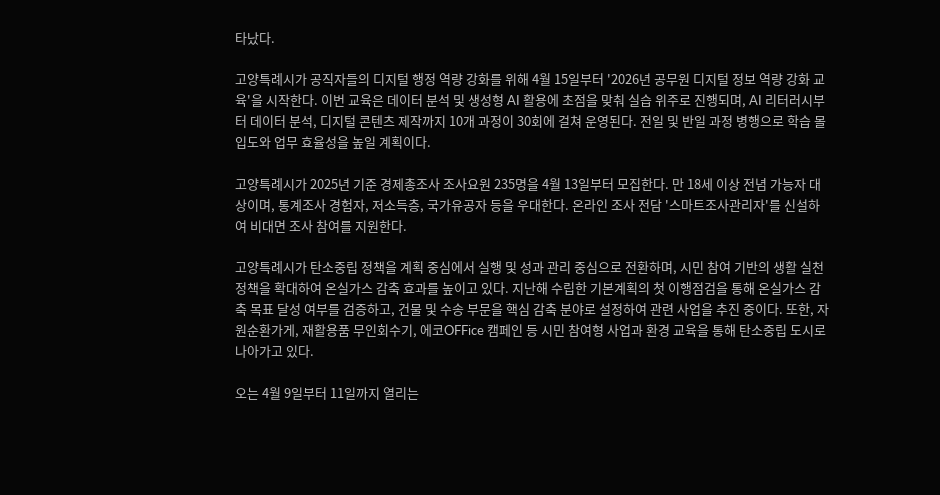타났다.

고양특례시가 공직자들의 디지털 행정 역량 강화를 위해 4월 15일부터 '2026년 공무원 디지털 정보 역량 강화 교육'을 시작한다. 이번 교육은 데이터 분석 및 생성형 AI 활용에 초점을 맞춰 실습 위주로 진행되며, AI 리터러시부터 데이터 분석, 디지털 콘텐츠 제작까지 10개 과정이 30회에 걸쳐 운영된다. 전일 및 반일 과정 병행으로 학습 몰입도와 업무 효율성을 높일 계획이다.

고양특례시가 2025년 기준 경제총조사 조사요원 235명을 4월 13일부터 모집한다. 만 18세 이상 전념 가능자 대상이며, 통계조사 경험자, 저소득층, 국가유공자 등을 우대한다. 온라인 조사 전담 '스마트조사관리자'를 신설하여 비대면 조사 참여를 지원한다.

고양특례시가 탄소중립 정책을 계획 중심에서 실행 및 성과 관리 중심으로 전환하며, 시민 참여 기반의 생활 실천 정책을 확대하여 온실가스 감축 효과를 높이고 있다. 지난해 수립한 기본계획의 첫 이행점검을 통해 온실가스 감축 목표 달성 여부를 검증하고, 건물 및 수송 부문을 핵심 감축 분야로 설정하여 관련 사업을 추진 중이다. 또한, 자원순환가게, 재활용품 무인회수기, 에코OFFice 캠페인 등 시민 참여형 사업과 환경 교육을 통해 탄소중립 도시로 나아가고 있다.

오는 4월 9일부터 11일까지 열리는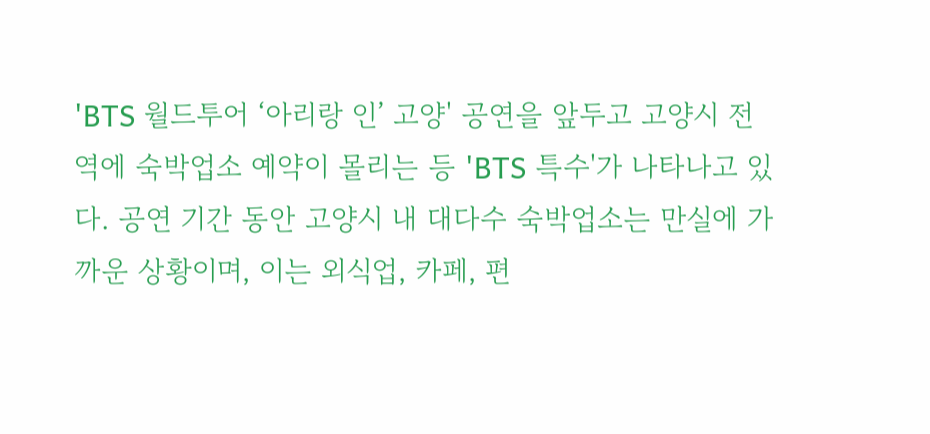'BTS 월드투어 ‘아리랑 인’ 고양' 공연을 앞두고 고양시 전역에 숙박업소 예약이 몰리는 등 'BTS 특수'가 나타나고 있다. 공연 기간 동안 고양시 내 대다수 숙박업소는 만실에 가까운 상황이며, 이는 외식업, 카페, 편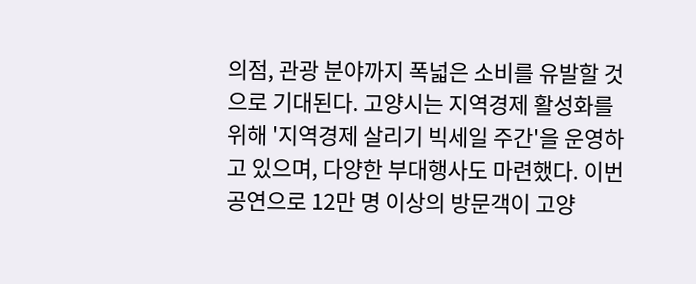의점, 관광 분야까지 폭넓은 소비를 유발할 것으로 기대된다. 고양시는 지역경제 활성화를 위해 '지역경제 살리기 빅세일 주간'을 운영하고 있으며, 다양한 부대행사도 마련했다. 이번 공연으로 12만 명 이상의 방문객이 고양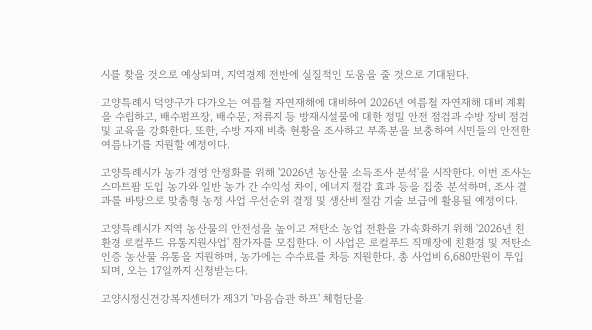시를 찾을 것으로 예상되며, 지역경제 전반에 실질적인 도움을 줄 것으로 기대된다.

고양특례시 덕양구가 다가오는 여름철 자연재해에 대비하여 2026년 여름철 자연재해 대비 계획을 수립하고, 배수펌프장, 배수문, 저류지 등 방재시설물에 대한 정밀 안전 점검과 수방 장비 점검 및 교육을 강화한다. 또한, 수방 자재 비축 현황을 조사하고 부족분을 보충하여 시민들의 안전한 여름나기를 지원할 예정이다.

고양특례시가 농가 경영 안정화를 위해 '2026년 농산물 소득조사 분석'을 시작한다. 이번 조사는 스마트팜 도입 농가와 일반 농가 간 수익성 차이, 에너지 절감 효과 등을 집중 분석하며, 조사 결과를 바탕으로 맞춤형 농정 사업 우선순위 결정 및 생산비 절감 기술 보급에 활용될 예정이다.

고양특례시가 지역 농산물의 안전성을 높이고 저탄소 농업 전환을 가속화하기 위해 '2026년 친환경 로컬푸드 유통지원사업' 참가자를 모집한다. 이 사업은 로컬푸드 직매장에 친환경 및 저탄소 인증 농산물 유통을 지원하며, 농가에는 수수료를 차등 지원한다. 총 사업비 6,680만원이 투입되며, 오는 17일까지 신청받는다.

고양시정신건강복지센터가 제3기 '마음습관 하프' 체험단을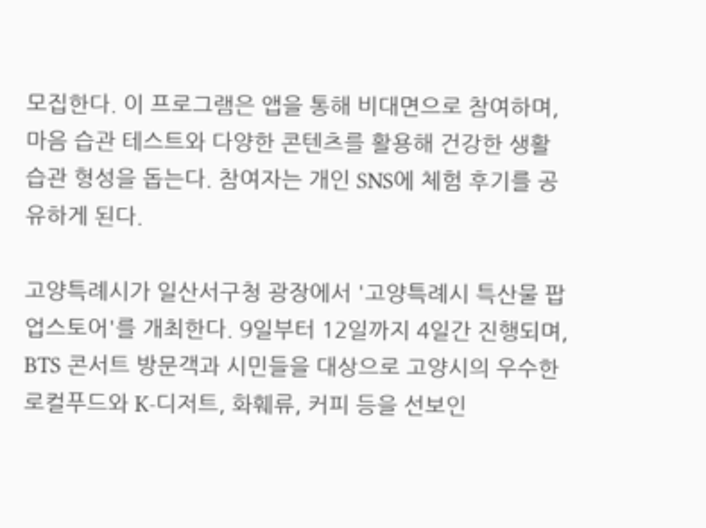모집한다. 이 프로그램은 앱을 통해 비대면으로 참여하며, 마음 습관 테스트와 다양한 콘텐츠를 활용해 건강한 생활 습관 형성을 돕는다. 참여자는 개인 SNS에 체험 후기를 공유하게 된다.

고양특례시가 일산서구청 광장에서 '고양특례시 특산물 팝업스토어'를 개최한다. 9일부터 12일까지 4일간 진행되며, BTS 콘서트 방문객과 시민들을 대상으로 고양시의 우수한 로컬푸드와 K-디저트, 화훼류, 커피 등을 선보인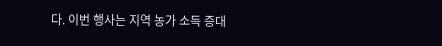다. 이번 행사는 지역 농가 소득 증대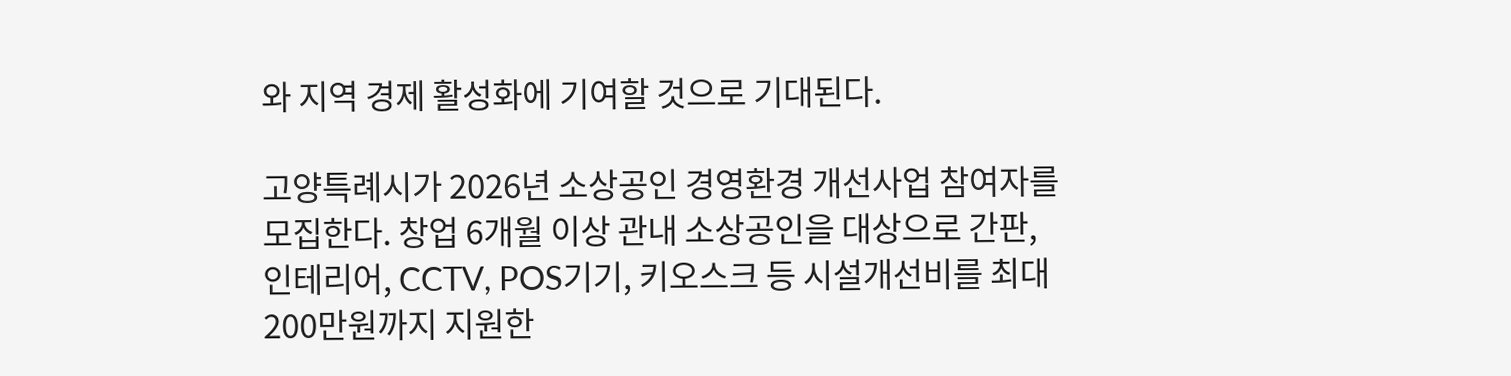와 지역 경제 활성화에 기여할 것으로 기대된다.

고양특례시가 2026년 소상공인 경영환경 개선사업 참여자를 모집한다. 창업 6개월 이상 관내 소상공인을 대상으로 간판, 인테리어, CCTV, POS기기, 키오스크 등 시설개선비를 최대 200만원까지 지원한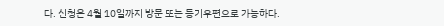다. 신청은 4월 10일까지 방문 또는 등기우편으로 가능하다.